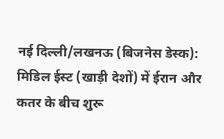नई दिल्ली/लखनऊ (बिजनेस डेस्क): मिडिल ईस्ट (खाड़ी देशों) में ईरान और कतर के बीच शुरू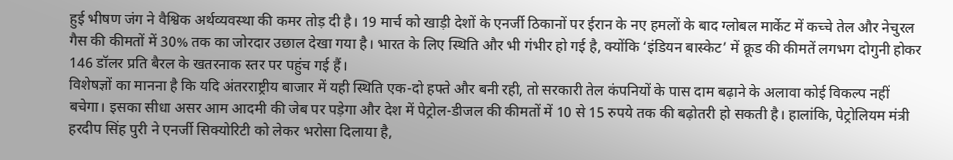हुई भीषण जंग ने वैश्विक अर्थव्यवस्था की कमर तोड़ दी है। 19 मार्च को खाड़ी देशों के एनर्जी ठिकानों पर ईरान के नए हमलों के बाद ग्लोबल मार्केट में कच्चे तेल और नेचुरल गैस की कीमतों में 30% तक का जोरदार उछाल देखा गया है। भारत के लिए स्थिति और भी गंभीर हो गई है, क्योंकि ‘इंडियन बास्केट’ में क्रूड की कीमतें लगभग दोगुनी होकर 146 डॉलर प्रति बैरल के खतरनाक स्तर पर पहुंच गई हैं।
विशेषज्ञों का मानना है कि यदि अंतरराष्ट्रीय बाजार में यही स्थिति एक-दो हफ्ते और बनी रही, तो सरकारी तेल कंपनियों के पास दाम बढ़ाने के अलावा कोई विकल्प नहीं बचेगा। इसका सीधा असर आम आदमी की जेब पर पड़ेगा और देश में पेट्रोल-डीजल की कीमतों में 10 से 15 रुपये तक की बढ़ोतरी हो सकती है। हालांकि, पेट्रोलियम मंत्री हरदीप सिंह पुरी ने एनर्जी सिक्योरिटी को लेकर भरोसा दिलाया है,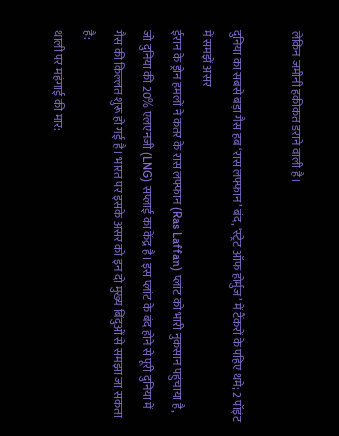लेकिन जमीनी हकीकत डराने वाली है।

दुनिया का सबसे बड़ा गैस हब ‘रास लफ्फान’ बंद, ‘स्ट्रेट ऑफ होर्मुज’ में टैंकरों के पहिए थमे; 2 पॉइंट में समझें असर
ईरान के ड्रोन हमलों ने कतर के रास लफ्फान (Ras Laffan) प्लांट को भारी नुकसान पहुंचाया है, जो दुनिया की 20% एलएनजी (LNG) सप्लाई का केंद्र है। इस प्लांट के बंद होने से पूरी दुनिया में गैस की किल्लत शुरू हो गई है। भारत पर इसके असर को इन दो मुख्य बिंदुओं से समझा जा सकता है:
थाली पर महंगाई की मार: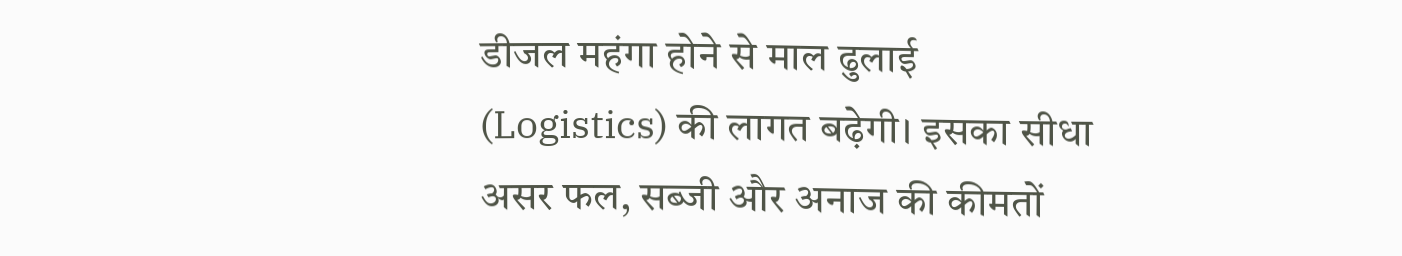डीजल महंगा होने से माल ढुलाई (Logistics) की लागत बढ़ेगी। इसका सीधा असर फल, सब्जी और अनाज की कीमतों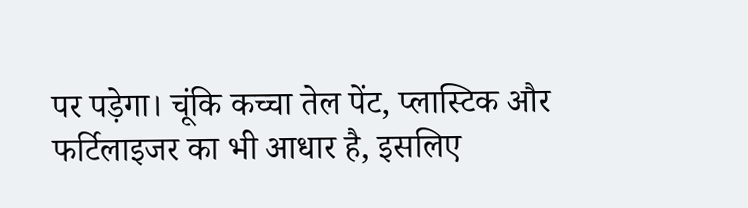पर पड़ेगा। चूंकि कच्चा तेल पेंट, प्लास्टिक और फर्टिलाइजर का भी आधार है, इसलिए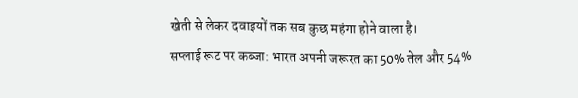खेती से लेकर दवाइयों तक सब कुछ महंगा होने वाला है।
सप्लाई रूट पर कब्जा: भारत अपनी जरूरत का 50% तेल और 54%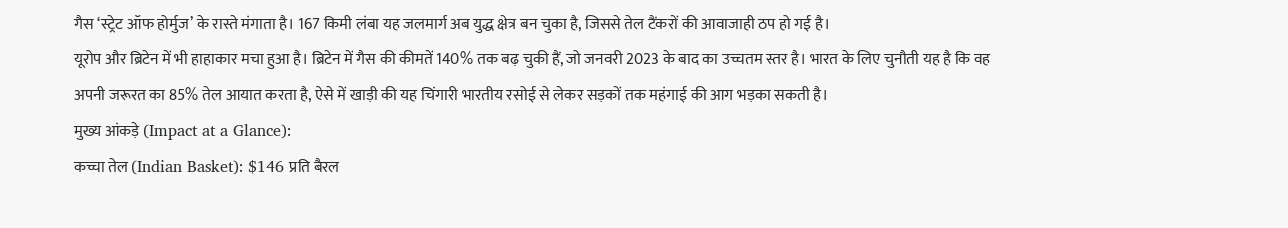गैस ‘स्ट्रेट ऑफ होर्मुज’ के रास्ते मंगाता है। 167 किमी लंबा यह जलमार्ग अब युद्ध क्षेत्र बन चुका है, जिससे तेल टैंकरों की आवाजाही ठप हो गई है।
यूरोप और ब्रिटेन में भी हाहाकार मचा हुआ है। ब्रिटेन में गैस की कीमतें 140% तक बढ़ चुकी हैं, जो जनवरी 2023 के बाद का उच्चतम स्तर है। भारत के लिए चुनौती यह है कि वह अपनी जरूरत का 85% तेल आयात करता है, ऐसे में खाड़ी की यह चिंगारी भारतीय रसोई से लेकर सड़कों तक महंगाई की आग भड़का सकती है।
मुख्य आंकड़े (Impact at a Glance):
कच्चा तेल (Indian Basket): $146 प्रति बैरल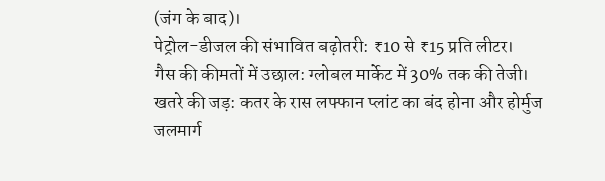(जंग के बाद)।
पेट्रोल-डीजल की संभावित बढ़ोतरी: ₹10 से ₹15 प्रति लीटर।
गैस की कीमतों में उछाल: ग्लोबल मार्केट में 30% तक की तेजी।
खतरे की जड़: कतर के रास लफ्फान प्लांट का बंद होना और होर्मुज जलमार्ग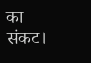का संकट।